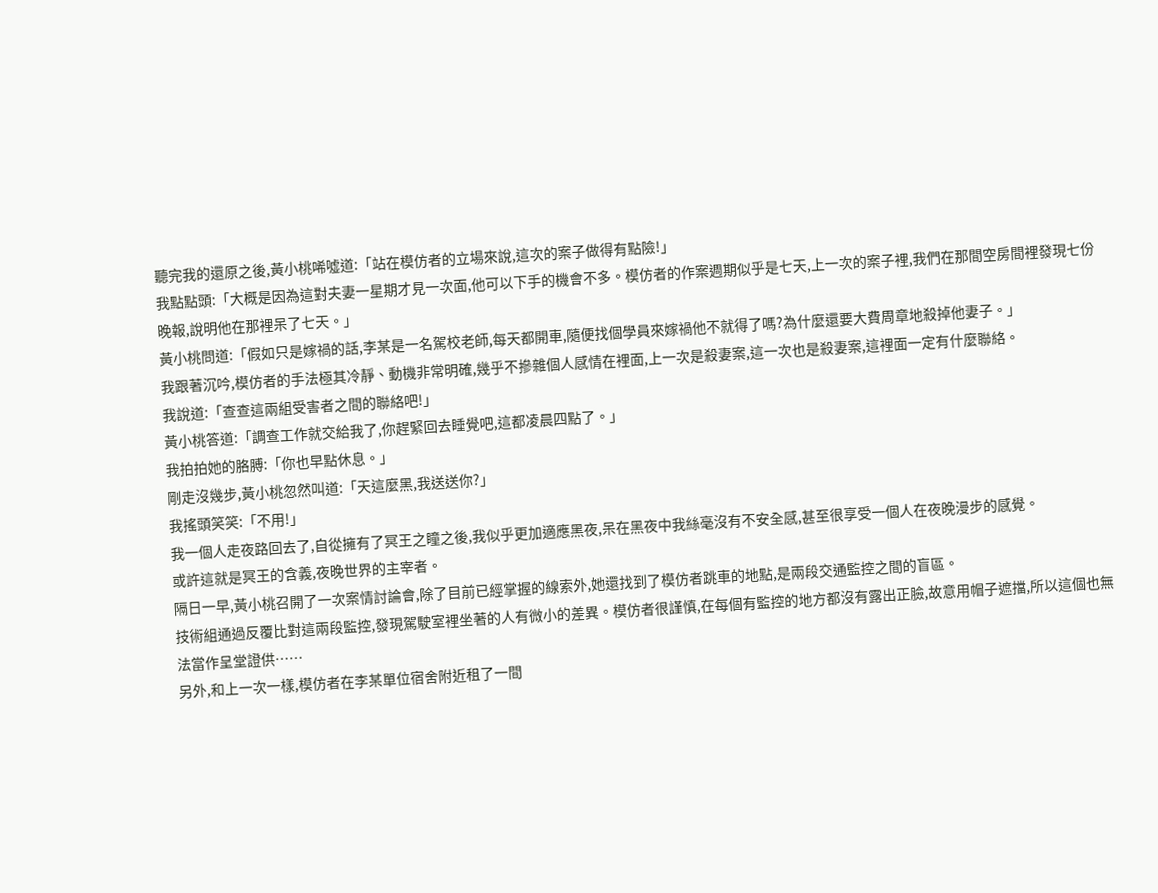聽完我的還原之後,黃小桃唏噓道:「站在模仿者的立場來說,這次的案子做得有點險!」
我點點頭:「大概是因為這對夫妻一星期才見一次面,他可以下手的機會不多。模仿者的作案週期似乎是七天,上一次的案子裡,我們在那間空房間裡發現七份晚報,說明他在那裡呆了七天。」
黃小桃問道:「假如只是嫁禍的話,李某是一名駕校老師,每天都開車,隨便找個學員來嫁禍他不就得了嗎?為什麼還要大費周章地殺掉他妻子。」
我跟著沉吟,模仿者的手法極其冷靜、動機非常明確,幾乎不摻雜個人感情在裡面,上一次是殺妻案,這一次也是殺妻案,這裡面一定有什麼聯絡。
我說道:「查查這兩組受害者之間的聯絡吧!」
黃小桃答道:「調查工作就交給我了,你趕緊回去睡覺吧,這都凌晨四點了。」
我拍拍她的胳膊:「你也早點休息。」
剛走沒幾步,黃小桃忽然叫道:「天這麼黑,我送送你?」
我搖頭笑笑:「不用!」
我一個人走夜路回去了,自從擁有了冥王之瞳之後,我似乎更加適應黑夜,呆在黑夜中我絲毫沒有不安全感,甚至很享受一個人在夜晚漫步的感覺。
或許這就是冥王的含義,夜晚世界的主宰者。
隔日一早,黃小桃召開了一次案情討論會,除了目前已經掌握的線索外,她還找到了模仿者跳車的地點,是兩段交通監控之間的盲區。
技術組通過反覆比對這兩段監控,發現駕駛室裡坐著的人有微小的差異。模仿者很謹慎,在每個有監控的地方都沒有露出正臉,故意用帽子遮擋,所以這個也無法當作呈堂證供……
另外,和上一次一樣,模仿者在李某單位宿舍附近租了一間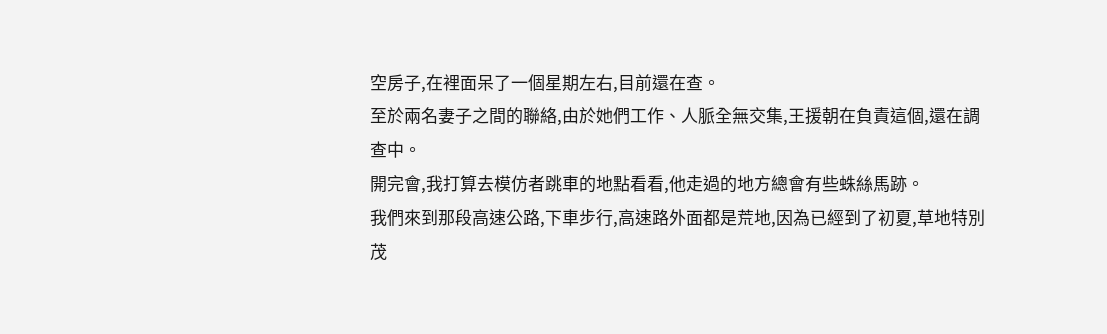空房子,在裡面呆了一個星期左右,目前還在查。
至於兩名妻子之間的聯絡,由於她們工作、人脈全無交集,王援朝在負責這個,還在調查中。
開完會,我打算去模仿者跳車的地點看看,他走過的地方總會有些蛛絲馬跡。
我們來到那段高速公路,下車步行,高速路外面都是荒地,因為已經到了初夏,草地特別茂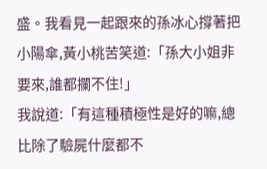盛。我看見一起跟來的孫冰心撐著把小陽傘,黃小桃苦笑道:「孫大小姐非要來,誰都攔不住!」
我說道:「有這種積極性是好的嘛,總比除了驗屍什麼都不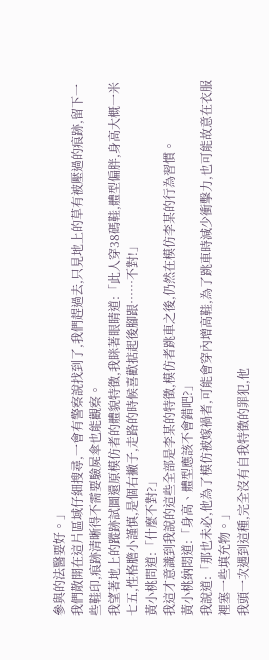參與的法醫要好。」
我們散開在這片區域仔細搜尋,一會有警察說找到了,我們趕過去,只見地上的草有被壓過的痕跡,留下一些鞋印,痕跡清晰得不需要驗屍傘也能觀察。
我望著地上的蹤跡試圖還原模仿者的體貌特徵,我眯著眼睛道:「此人穿38碼鞋,體型偏胖,身高大概一米七五,性格膽小謹慎,是個右撇子,走路的時候喜歡掂起後腳跟……不對!」
黃小桃問道:「什麼不對?」
我這才意識到我說的這些全部是李某的特徵,模仿者跳車之後,仍然在模仿李某的行為習慣。
黃小桃納悶道:「身高、體型應該不會錯吧?」
我說道:「那也未必,他為了模仿被嫁禍者,可能會穿內增高鞋,為了跳車時減少衝擊力,也可能故意在衣服裡塞一些填充物。」
我頭一次遇到這種,完全沒有自我特徵的罪犯,他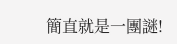簡直就是一團謎!